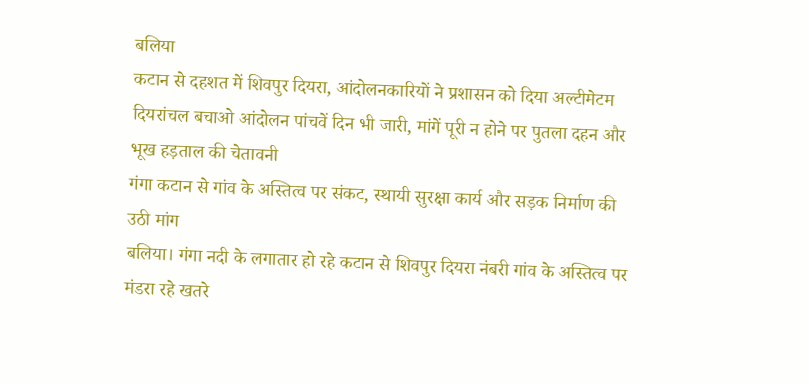बलिया
कटान से दहशत में शिवपुर दियरा, आंदोलनकारियों ने प्रशासन को दिया अल्टीमेटम
दियरांचल बचाओ आंदोलन पांचवें दिन भी जारी, मांगें पूरी न होने पर पुतला दहन और भूख हड़ताल की चेतावनी
गंगा कटान से गांव के अस्तित्व पर संकट, स्थायी सुरक्षा कार्य और सड़क निर्माण की उठी मांग
बलिया। गंगा नदी के लगातार हो रहे कटान से शिवपुर दियरा नंबरी गांव के अस्तित्व पर मंडरा रहे खतरे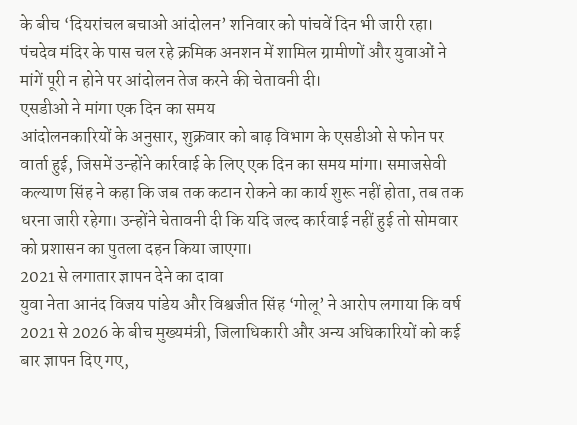के बीच ‘दियरांचल बचाओ आंदोलन’ शनिवार को पांचवें दिन भी जारी रहा। पंचदेव मंदिर के पास चल रहे क्रमिक अनशन में शामिल ग्रामीणों और युवाओं ने मांगें पूरी न होने पर आंदोलन तेज करने की चेतावनी दी।
एसडीओ ने मांगा एक दिन का समय
आंदोलनकारियों के अनुसार, शुक्रवार को बाढ़ विभाग के एसडीओ से फोन पर वार्ता हुई, जिसमें उन्होंने कार्रवाई के लिए एक दिन का समय मांगा। समाजसेवी कल्याण सिंह ने कहा कि जब तक कटान रोकने का कार्य शुरू नहीं होता, तब तक धरना जारी रहेगा। उन्होंने चेतावनी दी कि यदि जल्द कार्रवाई नहीं हुई तो सोमवार को प्रशासन का पुतला दहन किया जाएगा।
2021 से लगातार ज्ञापन देने का दावा
युवा नेता आनंद विजय पांडेय और विश्वजीत सिंह ‘गोलू’ ने आरोप लगाया कि वर्ष 2021 से 2026 के बीच मुख्यमंत्री, जिलाधिकारी और अन्य अधिकारियों को कई बार ज्ञापन दिए गए,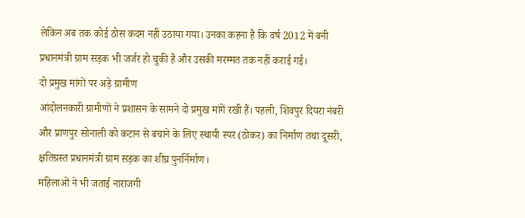लेकिन अब तक कोई ठोस कदम नहीं उठाया गया। उनका कहना है कि वर्ष 2012 में बनी प्रधानमंत्री ग्राम सड़क भी जर्जर हो चुकी है और उसकी मरम्मत तक नहीं कराई गई।
दो प्रमुख मांगों पर अड़े ग्रामीण
आंदोलनकारी ग्रामीणों ने प्रशासन के सामने दो प्रमुख मांगें रखी हैं। पहली, शिवपुर दियरा नंबरी और प्राणपुर सोनाली को कटान से बचाने के लिए स्थायी स्पर (ठोकर) का निर्माण तथा दूसरी, क्षतिग्रस्त प्रधानमंत्री ग्राम सड़क का शीघ्र पुनर्निर्माण।
महिलाओं ने भी जताई नाराजगी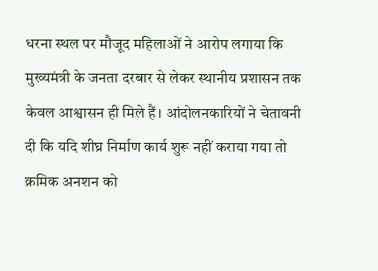धरना स्थल पर मौजूद महिलाओं ने आरोप लगाया कि मुख्यमंत्री के जनता दरबार से लेकर स्थानीय प्रशासन तक केवल आश्वासन ही मिले हैं। आंदोलनकारियों ने चेतावनी दी कि यदि शीघ्र निर्माण कार्य शुरू नहीं कराया गया तो क्रमिक अनशन को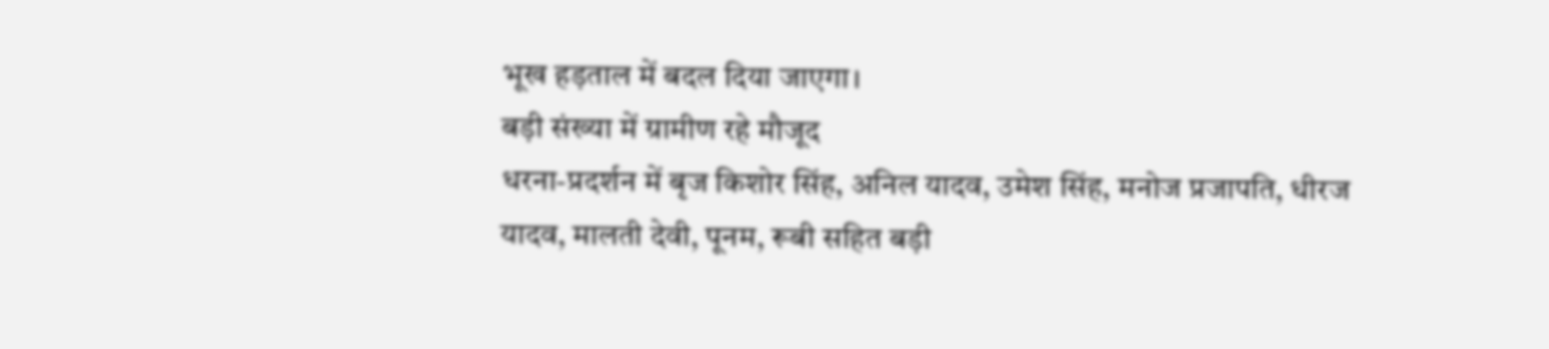भूख हड़ताल में बदल दिया जाएगा।
बड़ी संख्या में ग्रामीण रहे मौजूद
धरना-प्रदर्शन में बृज किशोर सिंह, अनिल यादव, उमेश सिंह, मनोज प्रजापति, धीरज यादव, मालती देवी, पूनम, रूबी सहित बड़ी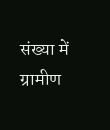संख्या में ग्रामीण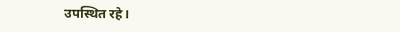उपस्थित रहे।